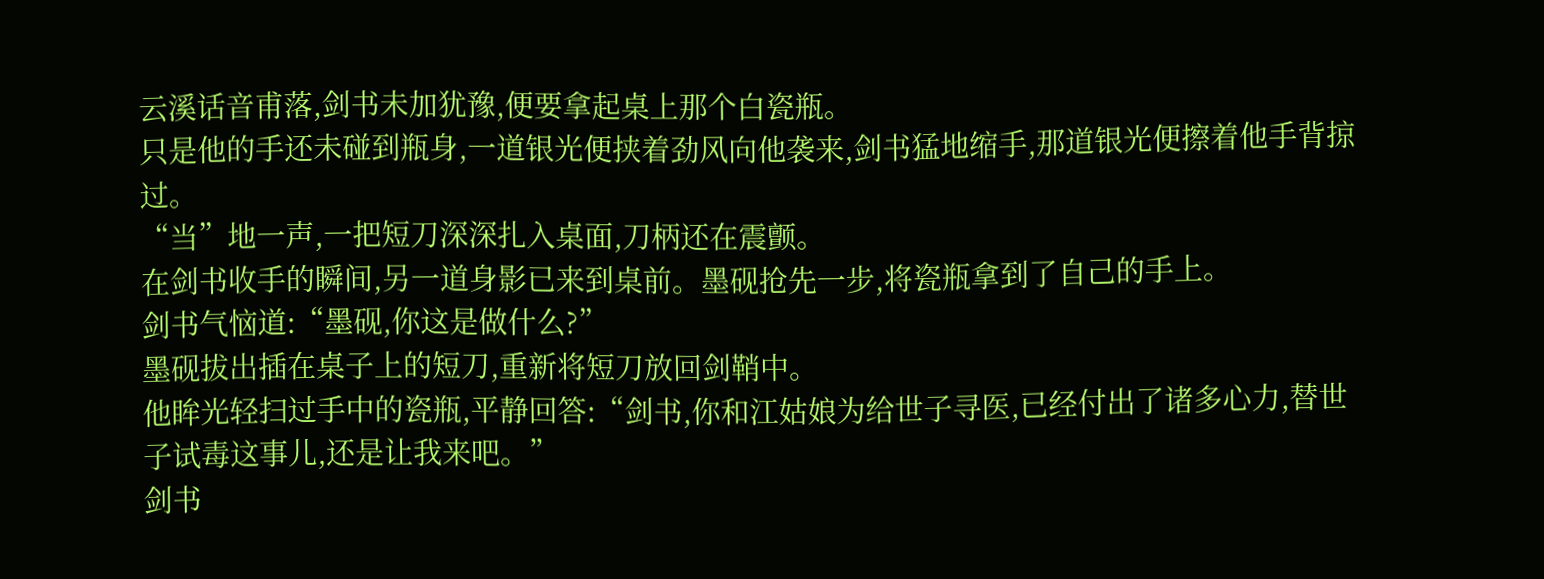云溪话音甫落,剑书未加犹豫,便要拿起桌上那个白瓷瓶。
只是他的手还未碰到瓶身,一道银光便挟着劲风向他袭来,剑书猛地缩手,那道银光便擦着他手背掠过。
“当”地一声,一把短刀深深扎入桌面,刀柄还在震颤。
在剑书收手的瞬间,另一道身影已来到桌前。墨砚抢先一步,将瓷瓶拿到了自己的手上。
剑书气恼道:“墨砚,你这是做什么?”
墨砚拔出插在桌子上的短刀,重新将短刀放回剑鞘中。
他眸光轻扫过手中的瓷瓶,平静回答:“剑书,你和江姑娘为给世子寻医,已经付出了诸多心力,替世子试毒这事儿,还是让我来吧。”
剑书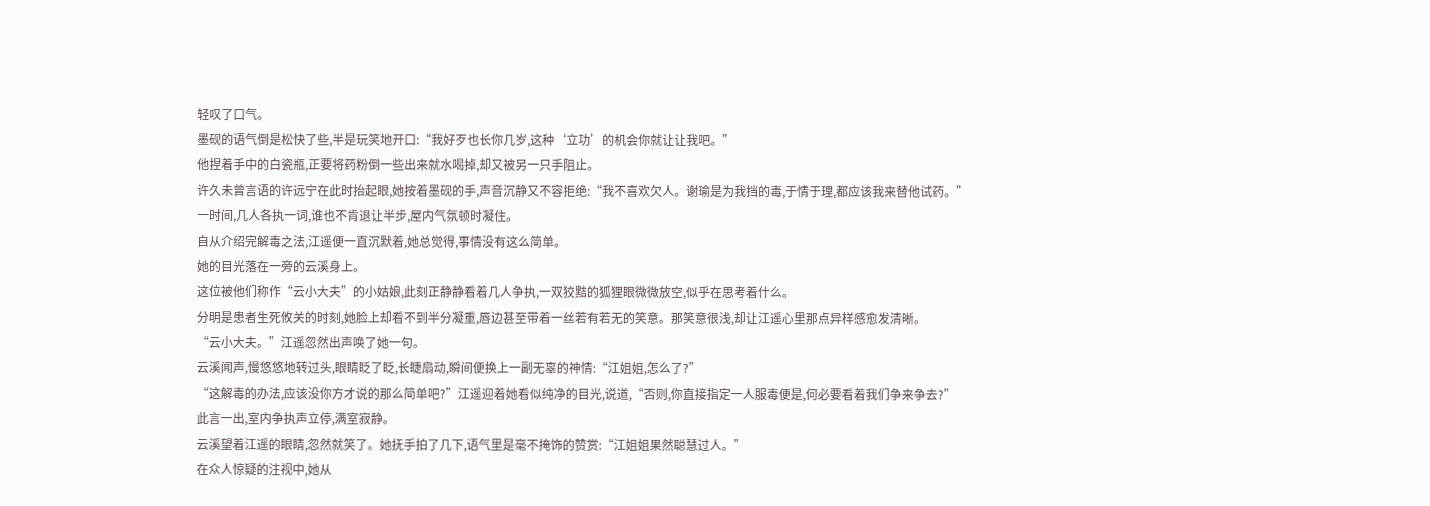轻叹了口气。
墨砚的语气倒是松快了些,半是玩笑地开口:“我好歹也长你几岁,这种‘立功’的机会你就让让我吧。”
他捏着手中的白瓷瓶,正要将药粉倒一些出来就水喝掉,却又被另一只手阻止。
许久未曾言语的许远宁在此时抬起眼,她按着墨砚的手,声音沉静又不容拒绝:“我不喜欢欠人。谢瑜是为我挡的毒,于情于理,都应该我来替他试药。”
一时间,几人各执一词,谁也不肯退让半步,屋内气氛顿时凝住。
自从介绍完解毒之法,江遥便一直沉默着,她总觉得,事情没有这么简单。
她的目光落在一旁的云溪身上。
这位被他们称作“云小大夫”的小姑娘,此刻正静静看着几人争执,一双狡黠的狐狸眼微微放空,似乎在思考着什么。
分明是患者生死攸关的时刻,她脸上却看不到半分凝重,唇边甚至带着一丝若有若无的笑意。那笑意很浅,却让江遥心里那点异样感愈发清晰。
“云小大夫。”江遥忽然出声唤了她一句。
云溪闻声,慢悠悠地转过头,眼睛眨了眨,长睫扇动,瞬间便换上一副无辜的神情:“江姐姐,怎么了?”
“这解毒的办法,应该没你方才说的那么简单吧?”江遥迎着她看似纯净的目光,说道,“否则,你直接指定一人服毒便是,何必要看着我们争来争去?”
此言一出,室内争执声立停,满室寂静。
云溪望着江遥的眼睛,忽然就笑了。她抚手拍了几下,语气里是毫不掩饰的赞赏:“江姐姐果然聪慧过人。”
在众人惊疑的注视中,她从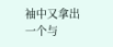袖中又拿出一个与